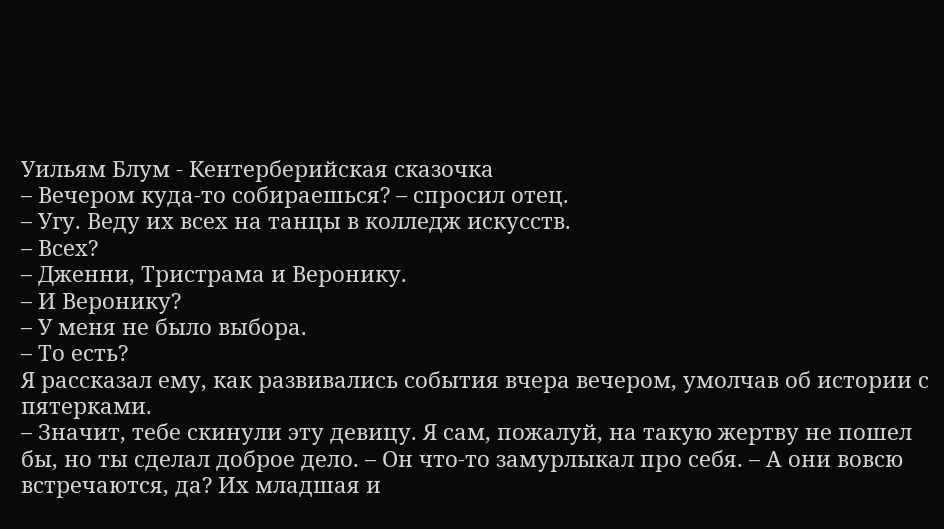Уильям Блум - Кентерберийская сказочка
– Вечером куда-то собираешься? – спросил отец.
– Угу. Веду их всех на танцы в колледж искусств.
– Всех?
– Дженни, Тристрама и Веронику.
– И Веронику?
– У меня не было выбора.
– То есть?
Я рассказал ему, как развивались события вчера вечером, умолчав об истории с пятерками.
– Значит, тебе скинули эту девицу. Я сам, пожалуй, на такую жертву не пошел бы, но ты сделал доброе дело. – Он что-то замурлыкал про себя. – А они вовсю встречаются, да? Их младшая и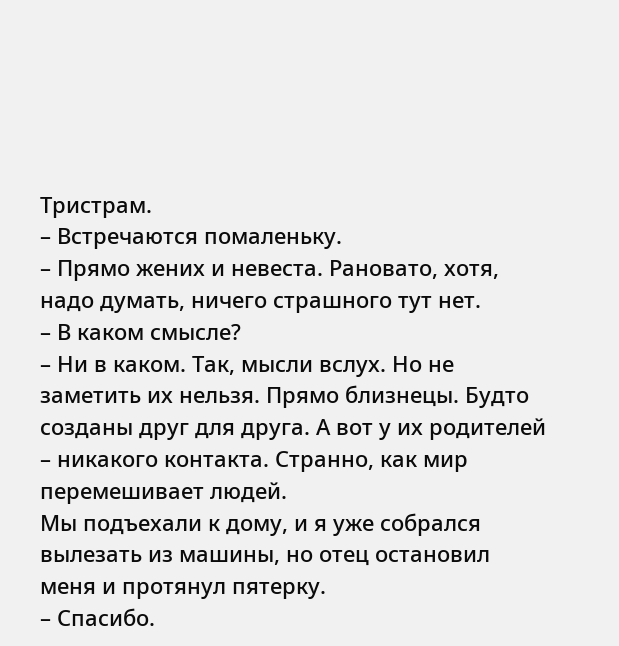Тристрам.
– Встречаются помаленьку.
– Прямо жених и невеста. Рановато, хотя, надо думать, ничего страшного тут нет.
– В каком смысле?
– Ни в каком. Так, мысли вслух. Но не заметить их нельзя. Прямо близнецы. Будто созданы друг для друга. А вот у их родителей – никакого контакта. Странно, как мир перемешивает людей.
Мы подъехали к дому, и я уже собрался вылезать из машины, но отец остановил меня и протянул пятерку.
– Спасибо.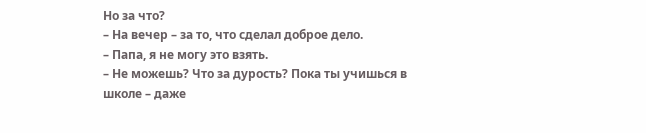Но за что?
– На вечер – за то, что сделал доброе дело.
– Папа, я не могу это взять.
– Не можешь? Что за дурость? Пока ты учишься в школе – даже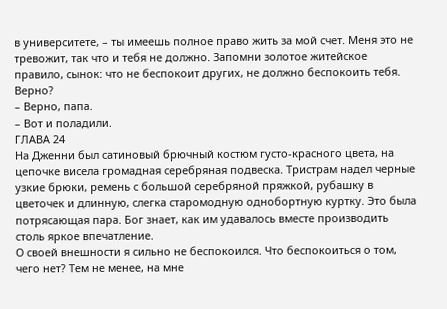в университете, – ты имеешь полное право жить за мой счет. Меня это не тревожит, так что и тебя не должно. Запомни золотое житейское правило, сынок: что не беспокоит других, не должно беспокоить тебя. Верно?
– Верно, папа.
– Вот и поладили.
ГЛАВА 24
На Дженни был сатиновый брючный костюм густо-красного цвета, на цепочке висела громадная серебряная подвеска. Тристрам надел черные узкие брюки, ремень с большой серебряной пряжкой, рубашку в цветочек и длинную, слегка старомодную однобортную куртку. Это была потрясающая пара. Бог знает, как им удавалось вместе производить столь яркое впечатление.
О своей внешности я сильно не беспокоился. Что беспокоиться о том, чего нет? Тем не менее, на мне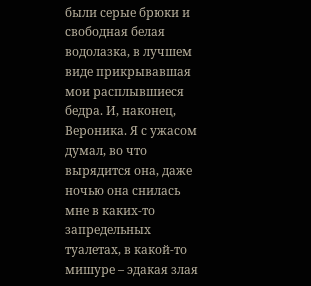были серые брюки и свободная белая водолазка, в лучшем виде прикрывавшая мои расплывшиеся бедра. И, наконец, Вероника. Я с ужасом думал, во что вырядится она, даже ночью она снилась мне в каких-то запредельных туалетах, в какой-то мишуре – эдакая злая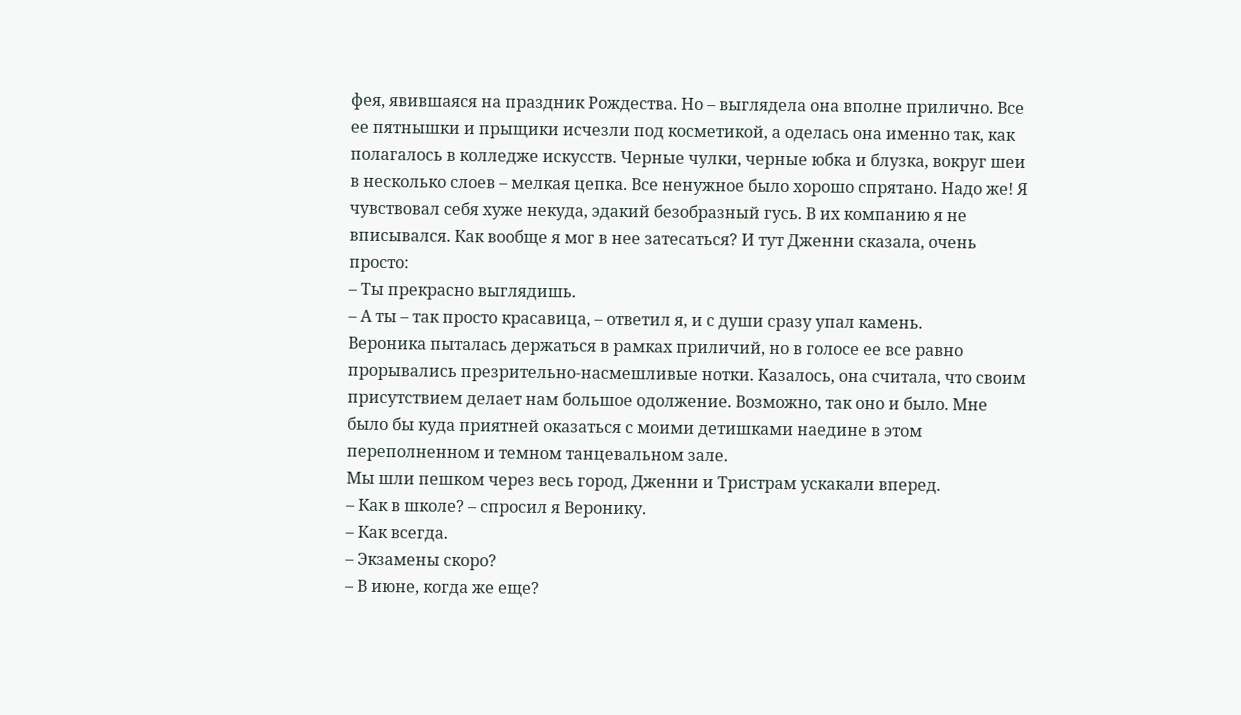фея, явившаяся на праздник Рождества. Но – выглядела она вполне прилично. Все ее пятнышки и прыщики исчезли под косметикой, а оделась она именно так, как полагалось в колледже искусств. Черные чулки, черные юбка и блузка, вокруг шеи в несколько слоев – мелкая цепка. Все ненужное было хорошо спрятано. Надо же! Я чувствовал себя хуже некуда, эдакий безобразный гусь. В их компанию я не вписывался. Как вообще я мог в нее затесаться? И тут Дженни сказала, очень просто:
– Ты прекрасно выглядишь.
– А ты – так просто красавица, – ответил я, и с души сразу упал камень.
Вероника пыталась держаться в рамках приличий, но в голосе ее все равно прорывались презрительно-насмешливые нотки. Казалось, она считала, что своим присутствием делает нам большое одолжение. Возможно, так оно и было. Мне было бы куда приятней оказаться с моими детишками наедине в этом переполненном и темном танцевальном зале.
Мы шли пешком через весь город, Дженни и Тристрам ускакали вперед.
– Как в школе? – спросил я Веронику.
– Как всегда.
– Экзамены скоро?
– В июне, когда же еще?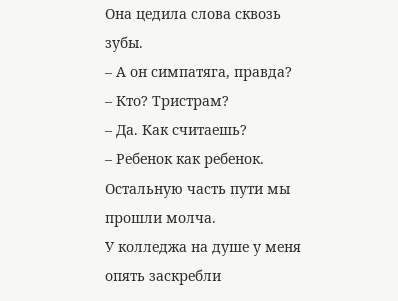Она цедила слова сквозь зубы.
– А он симпатяга, правда?
– Кто? Тристрам?
– Да. Как считаешь?
– Ребенок как ребенок.
Остальную часть пути мы прошли молча.
У колледжа на душе у меня опять заскребли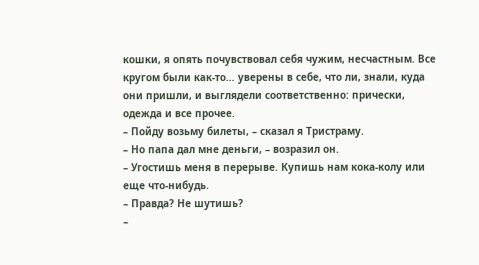кошки, я опять почувствовал себя чужим, несчастным. Все кругом были как-то… уверены в себе, что ли, знали, куда они пришли, и выглядели соответственно: прически, одежда и все прочее.
– Пойду возьму билеты, – сказал я Тристраму.
– Но папа дал мне деньги, – возразил он.
– Угостишь меня в перерыве. Купишь нам кока-колу или еще что-нибудь.
– Правда? Не шутишь?
–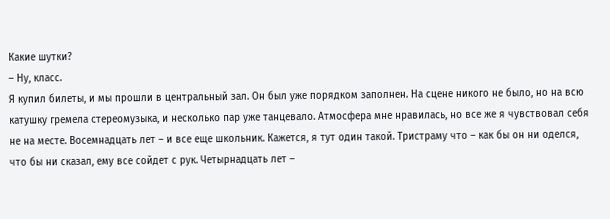Какие шутки?
– Ну, класс.
Я купил билеты, и мы прошли в центральный зал. Он был уже порядком заполнен. На сцене никого не было, но на всю катушку гремела стереомузыка, и несколько пар уже танцевало. Атмосфера мне нравилась, но все же я чувствовал себя не на месте. Восемнадцать лет – и все еще школьник. Кажется, я тут один такой. Тристраму что – как бы он ни оделся, что бы ни сказал, ему все сойдет с рук. Четырнадцать лет –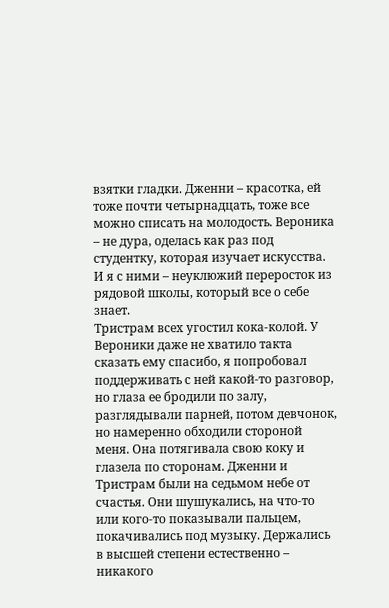взятки гладки. Дженни – красотка, ей тоже почти четырнадцать, тоже все можно списать на молодость. Вероника – не дура, оделась как раз под студентку, которая изучает искусства. И я с ними – неуклюжий переросток из рядовой школы, который все о себе знает.
Тристрам всех угостил кока-колой. У Вероники даже не хватило такта сказать ему спасибо, я попробовал поддерживать с ней какой-то разговор, но глаза ее бродили по залу, разглядывали парней, потом девчонок, но намеренно обходили стороной меня. Она потягивала свою коку и глазела по сторонам. Дженни и Тристрам были на седьмом небе от счастья. Они шушукались, на что-то или кого-то показывали пальцем, покачивались под музыку. Держались в высшей степени естественно – никакого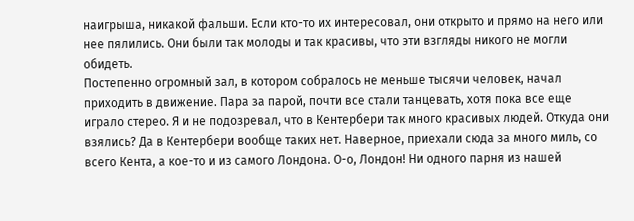наигрыша, никакой фальши. Если кто-то их интересовал, они открыто и прямо на него или нее пялились. Они были так молоды и так красивы, что эти взгляды никого не могли обидеть.
Постепенно огромный зал, в котором собралось не меньше тысячи человек, начал приходить в движение. Пара за парой, почти все стали танцевать, хотя пока все еще играло стерео. Я и не подозревал, что в Кентербери так много красивых людей. Откуда они взялись? Да в Кентербери вообще таких нет. Наверное, приехали сюда за много миль, со всего Кента, а кое-то и из самого Лондона. О-о, Лондон! Ни одного парня из нашей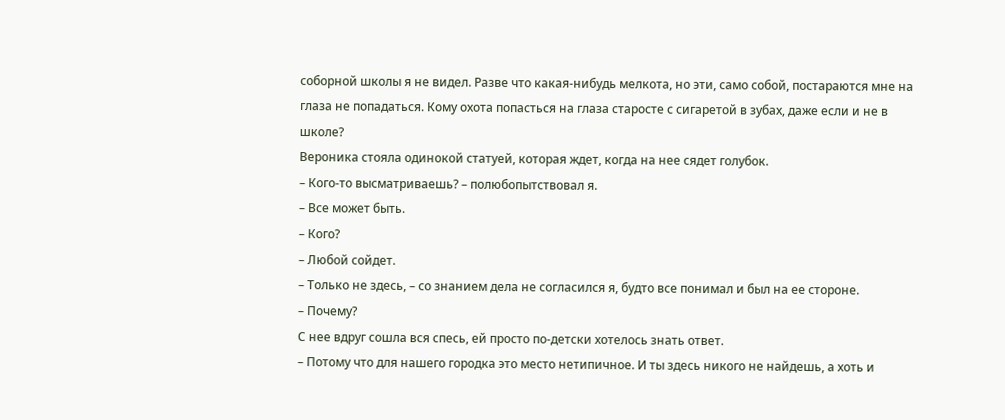соборной школы я не видел. Разве что какая-нибудь мелкота, но эти, само собой, постараются мне на глаза не попадаться. Кому охота попасться на глаза старосте с сигаретой в зубах, даже если и не в школе?
Вероника стояла одинокой статуей, которая ждет, когда на нее сядет голубок.
– Кого-то высматриваешь? – полюбопытствовал я.
– Все может быть.
– Кого?
– Любой сойдет.
– Только не здесь, – со знанием дела не согласился я, будто все понимал и был на ее стороне.
– Почему?
С нее вдруг сошла вся спесь, ей просто по-детски хотелось знать ответ.
– Потому что для нашего городка это место нетипичное. И ты здесь никого не найдешь, а хоть и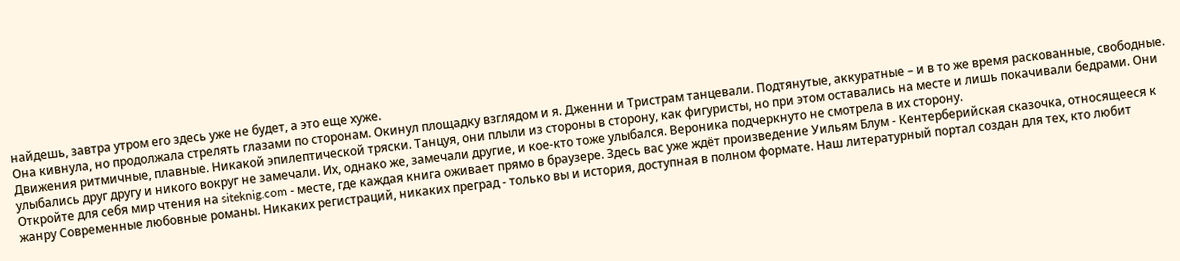найдешь, завтра утром его здесь уже не будет, а это еще хуже.
Она кивнула, но продолжала стрелять глазами по сторонам. Окинул площадку взглядом и я. Дженни и Тристрам танцевали. Подтянутые, аккуратные – и в то же время раскованные, свободные. Движения ритмичные, плавные. Никакой эпилептической тряски. Танцуя, они плыли из стороны в сторону, как фигуристы, но при этом оставались на месте и лишь покачивали бедрами. Они улыбались друг другу и никого вокруг не замечали. Их, однако же, замечали другие, и кое-кто тоже улыбался. Вероника подчеркнуто не смотрела в их сторону.
Откройте для себя мир чтения на siteknig.com - месте, где каждая книга оживает прямо в браузере. Здесь вас уже ждёт произведение Уильям Блум - Кентерберийская сказочка, относящееся к жанру Современные любовные романы. Никаких регистраций, никаких преград - только вы и история, доступная в полном формате. Наш литературный портал создан для тех, кто любит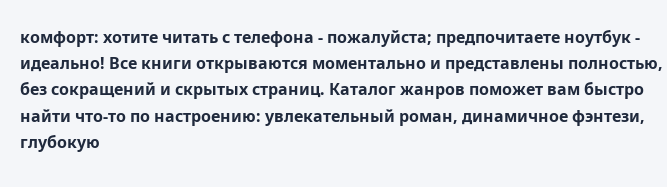комфорт: хотите читать с телефона - пожалуйста; предпочитаете ноутбук - идеально! Все книги открываются моментально и представлены полностью, без сокращений и скрытых страниц. Каталог жанров поможет вам быстро найти что-то по настроению: увлекательный роман, динамичное фэнтези, глубокую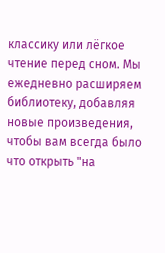классику или лёгкое чтение перед сном. Мы ежедневно расширяем библиотеку, добавляя новые произведения, чтобы вам всегда было что открыть "на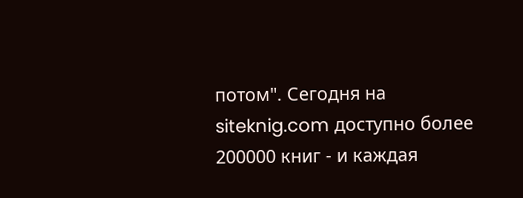потом". Сегодня на siteknig.com доступно более 200000 книг - и каждая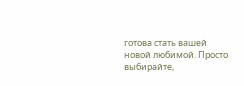готова стать вашей новой любимой. Просто выбирайте,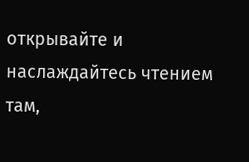открывайте и наслаждайтесь чтением там,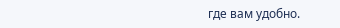где вам удобно.